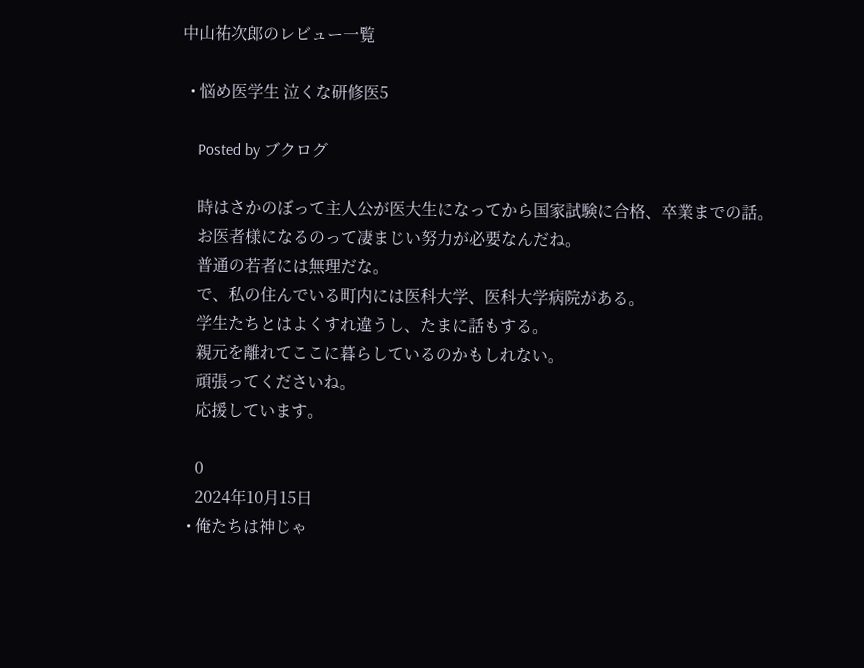中山祐次郎のレビュー一覧

  • 悩め医学生 泣くな研修医5

    Posted by ブクログ

    時はさかのぼって主人公が医大生になってから国家試験に合格、卒業までの話。
    お医者様になるのって凄まじい努力が必要なんだね。
    普通の若者には無理だな。
    で、私の住んでいる町内には医科大学、医科大学病院がある。
    学生たちとはよくすれ違うし、たまに話もする。
    親元を離れてここに暮らしているのかもしれない。
    頑張ってくださいね。
    応援しています。

    0
    2024年10月15日
  • 俺たちは神じゃ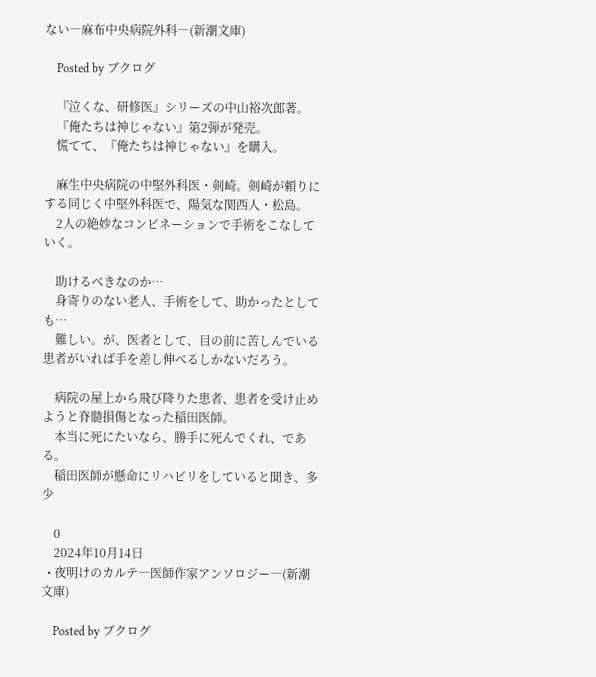ない―麻布中央病院外科―(新潮文庫)

    Posted by ブクログ

    『泣くな、研修医』シリーズの中山裕次郎著。
    『俺たちは神じゃない』第2弾が発売。
    慌てて、『俺たちは神じゃない』を購入。

    麻生中央病院の中堅外科医・剣崎。剣崎が頼りにする同じく中堅外科医で、陽気な関西人・松島。
    2人の絶妙なコンビネーションで手術をこなしていく。

    助けるべきなのか…
    身寄りのない老人、手術をして、助かったとしても…
    難しい。が、医者として、目の前に苦しんでいる患者がいれば手を差し伸べるしかないだろう。

    病院の屋上から飛び降りた患者、患者を受け止めようと脊髄損傷となった稲田医師。
    本当に死にたいなら、勝手に死んでくれ、である。
    稲田医師が懸命にリハビリをしていると聞き、多少

    0
    2024年10月14日
  • 夜明けのカルテ―医師作家アンソロジー―(新潮文庫)

    Posted by ブクログ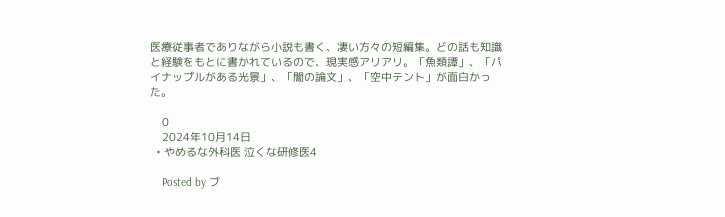医療従事者でありながら小説も書く、凄い方々の短編集。どの話も知識と経験をもとに書かれているので、現実感アリアリ。「魚類譚」、「パイナップルがある光景」、「闇の論文」、「空中テント」が面白かった。

    0
    2024年10月14日
  • やめるな外科医 泣くな研修医4

    Posted by ブ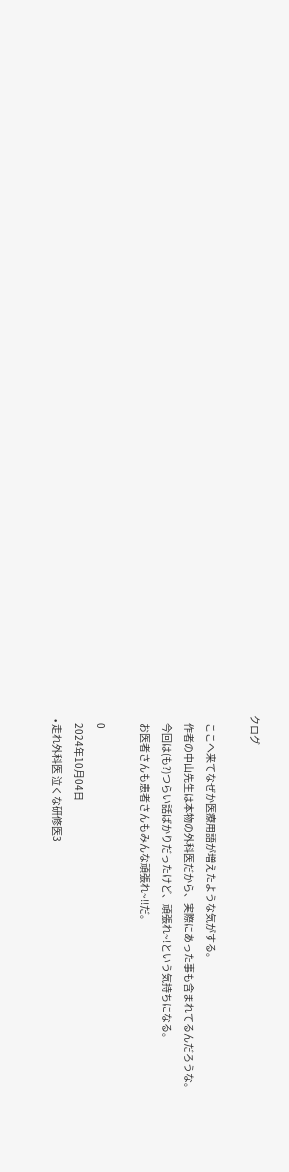クログ

    ここへ来てなぜか医療用語が増えたような気がする。
    作者の中山先生は本物の外科医だから、実際にあった事も含まれてるんだろうな。
    今回は(も?)つらい話ばかりだったけど、頑張れ~!という気持ちになる。
    お医者さんも患者さんもみんな頑張れ~!!だ。

    0
    2024年10月04日
  • 走れ外科医 泣くな研修医3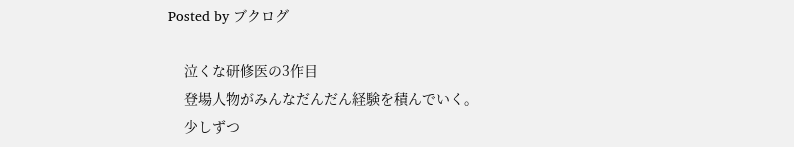Posted by ブクログ

    泣くな研修医の3作目
    登場人物がみんなだんだん経験を積んでいく。
    少しずつ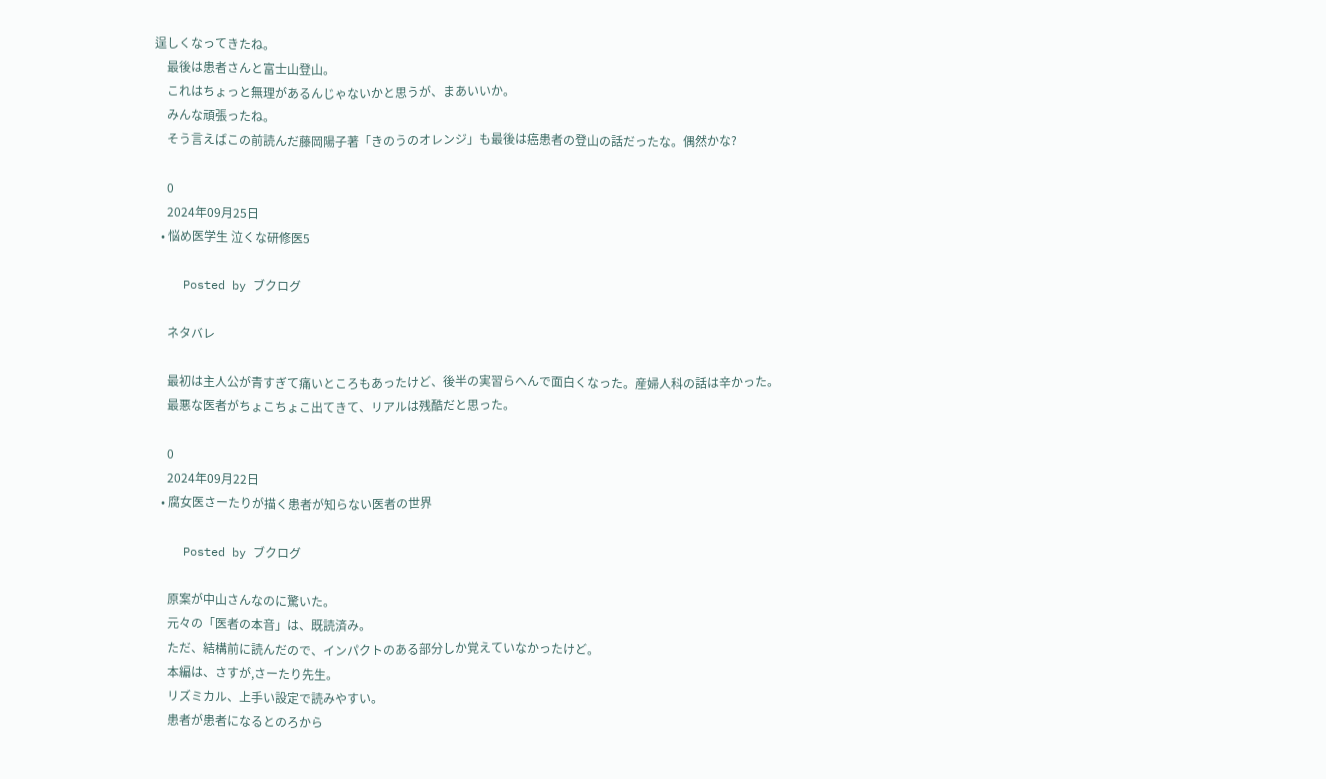逞しくなってきたね。
    最後は患者さんと富士山登山。
    これはちょっと無理があるんじゃないかと思うが、まあいいか。
    みんな頑張ったね。
    そう言えばこの前読んだ藤岡陽子著「きのうのオレンジ」も最後は癌患者の登山の話だったな。偶然かな?

    0
    2024年09月25日
  • 悩め医学生 泣くな研修医5

    Posted by ブクログ

    ネタバレ

    最初は主人公が青すぎて痛いところもあったけど、後半の実習らへんで面白くなった。産婦人科の話は辛かった。
    最悪な医者がちょこちょこ出てきて、リアルは残酷だと思った。

    0
    2024年09月22日
  • 腐女医さーたりが描く患者が知らない医者の世界

    Posted by ブクログ

    原案が中山さんなのに驚いた。
    元々の「医者の本音」は、既読済み。
    ただ、結構前に読んだので、インパクトのある部分しか覚えていなかったけど。
    本編は、さすが,さーたり先生。
    リズミカル、上手い設定で読みやすい。
    患者が患者になるとのろから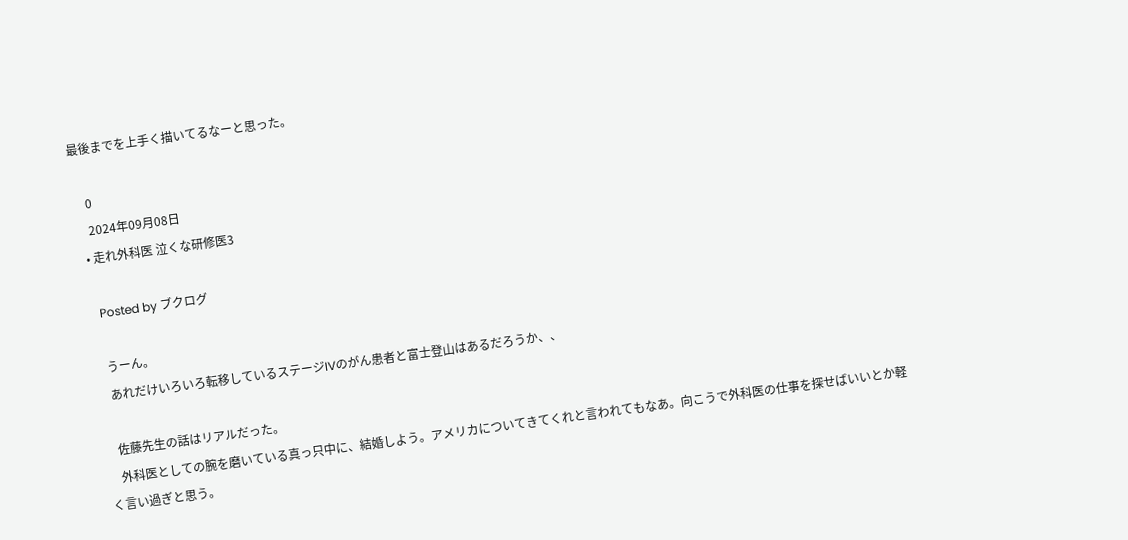最後までを上手く描いてるなーと思った。

    0
    2024年09月08日
  • 走れ外科医 泣くな研修医3

    Posted by ブクログ

    うーん。
    あれだけいろいろ転移しているステージIVのがん患者と富士登山はあるだろうか、、

    佐藤先生の話はリアルだった。
    外科医としての腕を磨いている真っ只中に、結婚しよう。アメリカについてきてくれと言われてもなあ。向こうで外科医の仕事を探せばいいとか軽く言い過ぎと思う。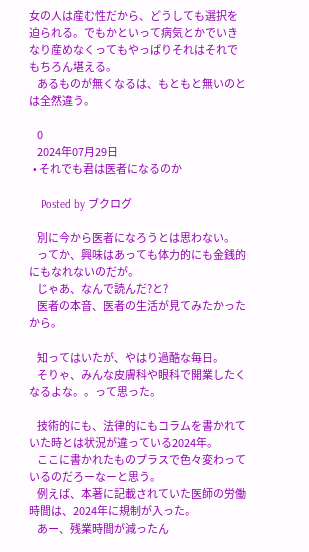女の人は産む性だから、どうしても選択を迫られる。でもかといって病気とかでいきなり産めなくってもやっぱりそれはそれでもちろん堪える。
    あるものが無くなるは、もともと無いのとは全然違う。

    0
    2024年07月29日
  • それでも君は医者になるのか

    Posted by ブクログ

    別に今から医者になろうとは思わない。
    ってか、興味はあっても体力的にも金銭的にもなれないのだが。
    じゃあ、なんで読んだ?と?
    医者の本音、医者の生活が見てみたかったから。

    知ってはいたが、やはり過酷な毎日。
    そりゃ、みんな皮膚科や眼科で開業したくなるよな。。って思った。

    技術的にも、法律的にもコラムを書かれていた時とは状況が違っている2024年。
    ここに書かれたものプラスで色々変わっているのだろーなーと思う。
    例えば、本著に記載されていた医師の労働時間は、2024年に規制が入った。
    あー、残業時間が減ったん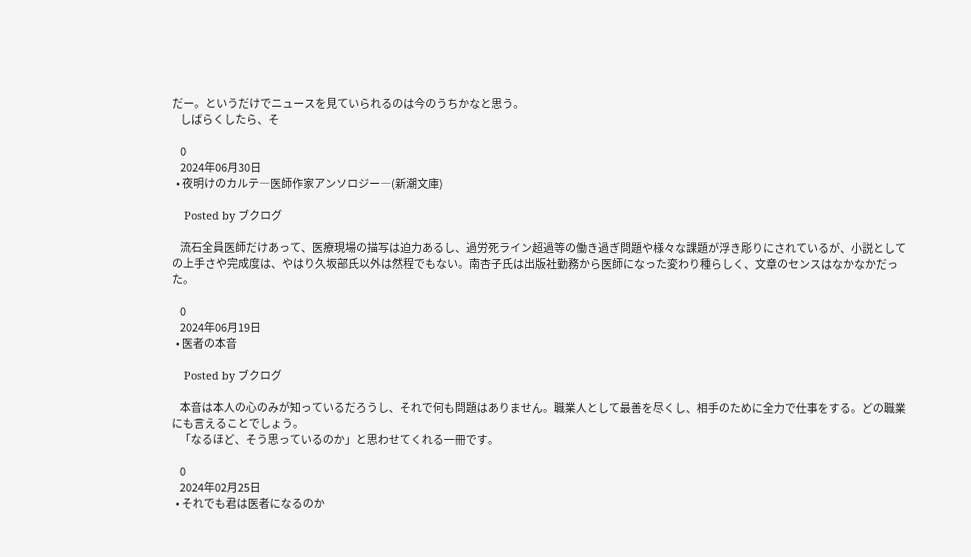だー。というだけでニュースを見ていられるのは今のうちかなと思う。
    しばらくしたら、そ

    0
    2024年06月30日
  • 夜明けのカルテ―医師作家アンソロジー―(新潮文庫)

    Posted by ブクログ

    流石全員医師だけあって、医療現場の描写は迫力あるし、過労死ライン超過等の働き過ぎ問題や様々な課題が浮き彫りにされているが、小説としての上手さや完成度は、やはり久坂部氏以外は然程でもない。南杏子氏は出版社勤務から医師になった変わり種らしく、文章のセンスはなかなかだった。

    0
    2024年06月19日
  • 医者の本音

    Posted by ブクログ

    本音は本人の心のみが知っているだろうし、それで何も問題はありません。職業人として最善を尽くし、相手のために全力で仕事をする。どの職業にも言えることでしょう。
    「なるほど、そう思っているのか」と思わせてくれる一冊です。

    0
    2024年02月25日
  • それでも君は医者になるのか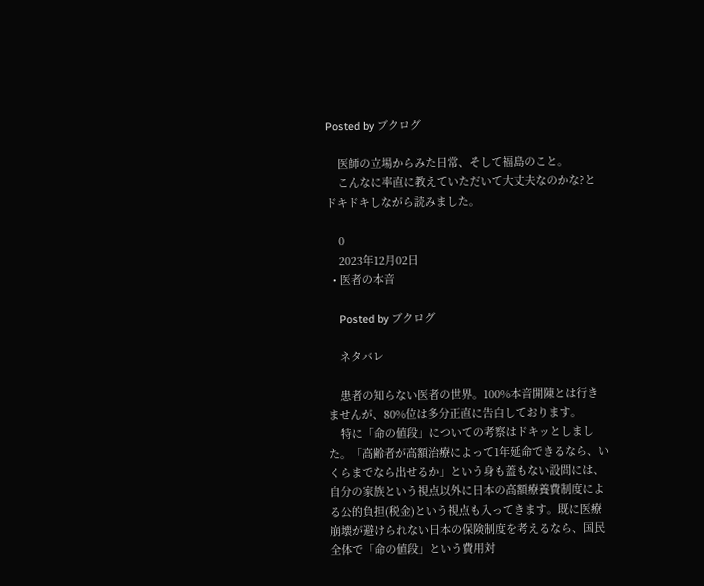Posted by ブクログ

    医師の立場からみた日常、そして福島のこと。
    こんなに率直に教えていただいて大丈夫なのかな?とドキドキしながら読みました。

    0
    2023年12月02日
  • 医者の本音

    Posted by ブクログ

    ネタバレ

    患者の知らない医者の世界。100%本音開陳とは行きませんが、80%位は多分正直に告白しております。
    特に「命の値段」についての考察はドキッとしました。「高齢者が高額治療によって1年延命できるなら、いくらまでなら出せるか」という身も蓋もない設問には、自分の家族という視点以外に日本の高額療養費制度による公的負担(税金)という視点も入ってきます。既に医療崩壊が避けられない日本の保険制度を考えるなら、国民全体で「命の値段」という費用対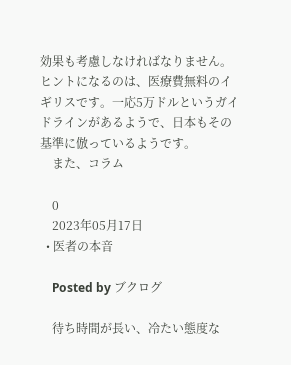効果も考慮しなければなりません。ヒントになるのは、医療費無料のイギリスです。一応5万ドルというガイドラインがあるようで、日本もその基準に倣っているようです。
    また、コラム

    0
    2023年05月17日
  • 医者の本音

    Posted by ブクログ

    待ち時間が長い、冷たい態度な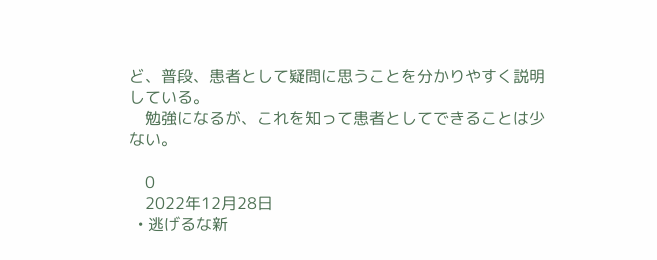ど、普段、患者として疑問に思うことを分かりやすく説明している。
    勉強になるが、これを知って患者としてできることは少ない。

    0
    2022年12月28日
  • 逃げるな新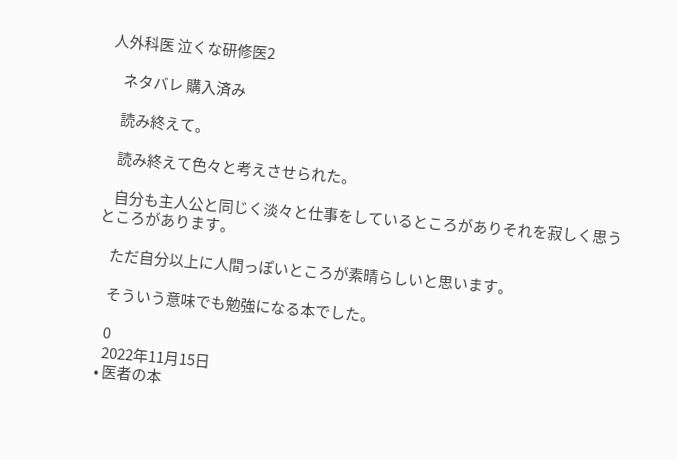人外科医 泣くな研修医2

    ネタバレ 購入済み

    読み終えて。

    読み終えて色々と考えさせられた。

    自分も主人公と同じく淡々と仕事をしているところがありそれを寂しく思うところがあります。

    ただ自分以上に人間っぽいところが素晴らしいと思います。

    そういう意味でも勉強になる本でした。

    0
    2022年11月15日
  • 医者の本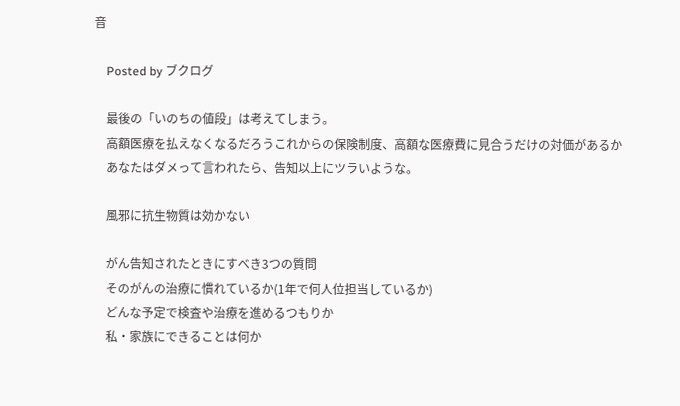音

    Posted by ブクログ

    最後の「いのちの値段」は考えてしまう。
    高額医療を払えなくなるだろうこれからの保険制度、高額な医療費に見合うだけの対価があるか
    あなたはダメって言われたら、告知以上にツラいような。

    風邪に抗生物質は効かない

    がん告知されたときにすべき3つの質問
    そのがんの治療に慣れているか(1年で何人位担当しているか)
    どんな予定で検査や治療を進めるつもりか
    私・家族にできることは何か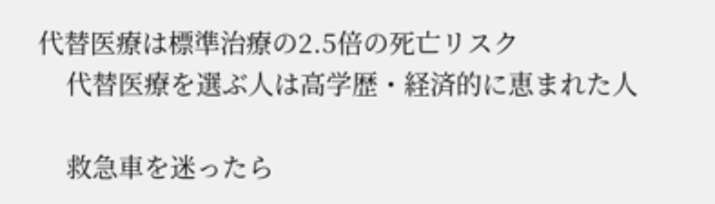代替医療は標準治療の2.5倍の死亡リスク
    代替医療を選ぶ人は高学歴・経済的に恵まれた人

    救急車を迷ったら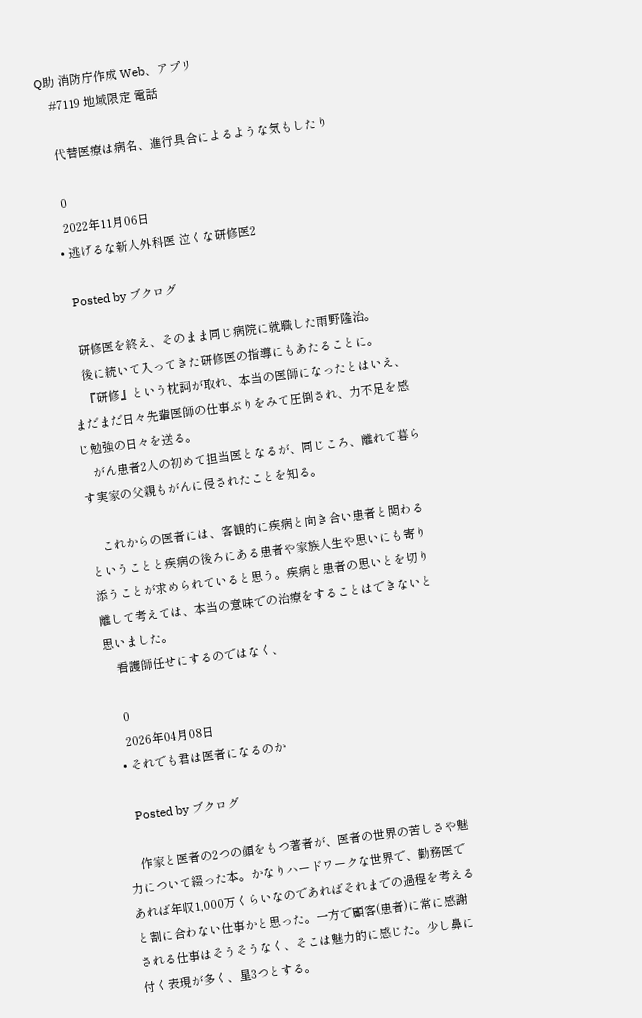Q助 消防庁作成 Web、アプリ
    #7119 地域限定 電話

    代替医療は病名、進行具合によるような気もしたり

    0
    2022年11月06日
  • 逃げるな新人外科医 泣くな研修医2

    Posted by ブクログ

    研修医を終え、そのまま同じ病院に就職した雨野隆治。
    後に続いて入ってきた研修医の指導にもあたることに。
    『研修』という枕詞が取れ、本当の医師になったとはいえ、まだまだ日々先輩医師の仕事ぶりをみて圧倒され、力不足を感じ勉強の日々を送る。
    がん患者2人の初めて担当医となるが、同じころ、離れて暮らす実家の父親もがんに侵されたことを知る。

    これからの医者には、客観的に疾病と向き合い患者と関わるということと疾病の後ろにある患者や家族人生や思いにも寄り添うことが求められていると思う。疾病と患者の思いとを切り離して考えては、本当の意味での治療をすることはできないと思いました。
    看護師任せにするのではなく、

    0
    2026年04月08日
  • それでも君は医者になるのか

    Posted by ブクログ

    作家と医者の2つの顔をもつ著者が、医者の世界の苦しさや魅力について綴った本。かなりハードワークな世界で、勤務医であれば年収1,000万くらいなのであればそれまでの過程を考えると割に合わない仕事かと思った。一方で顧客(患者)に常に感謝される仕事はそうそうなく、そこは魅力的に感じた。少し鼻に付く表現が多く、星3つとする。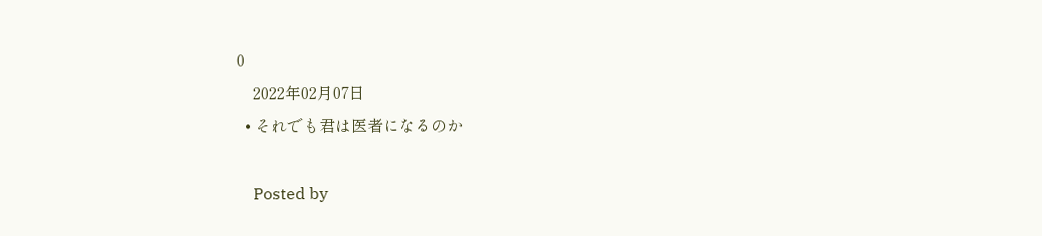0
    2022年02月07日
  • それでも君は医者になるのか

    Posted by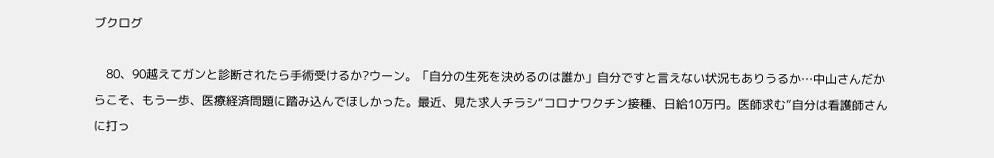ブクログ

    80、90越えてガンと診断されたら手術受けるか?ウーン。「自分の生死を決めるのは誰か」自分ですと言えない状況もありうるか…中山さんだからこそ、もう一歩、医療経済問題に踏み込んでほしかった。最近、見た求人チラシ“コロナワクチン接種、日給10万円。医師求む”自分は看護師さんに打っ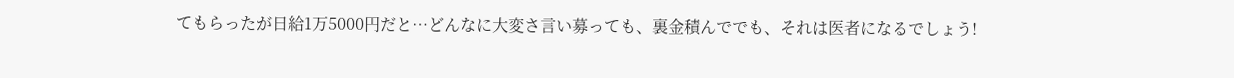てもらったが日給1万5000円だと…どんなに大変さ言い募っても、裏金積んででも、それは医者になるでしょう!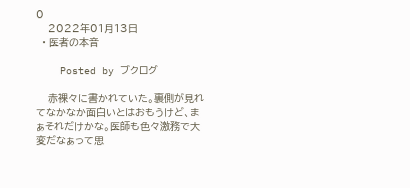0
    2022年01月13日
  • 医者の本音

    Posted by ブクログ

    赤裸々に書かれていた。裏側が見れてなかなか面白いとはおもうけど、まぁそれだけかな。医師も色々激務で大変だなぁって思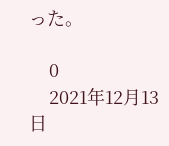った。

    0
    2021年12月13日